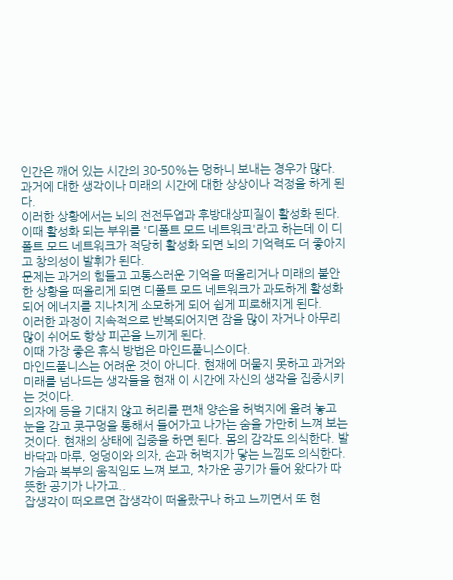인간은 깨어 있는 시간의 30-50%는 멍하니 보내는 경우가 많다.
과거에 대한 생각이나 미래의 시간에 대한 상상이나 걱정을 하게 된다.
이러한 상황에서는 뇌의 전전두엽과 후방대상피질이 활성화 된다.
이때 활성화 되는 부위를 '디폴트 모드 네트워크'라고 하는데 이 디폴트 모드 네트워크가 적당히 활성화 되면 뇌의 기억력도 더 좋아지고 창의성이 발휘가 된다.
문제는 과거의 힘들고 고통스러운 기억을 떠올리거나 미래의 불안한 상황을 떠올리게 되면 디폴트 모드 네트워크가 과도하게 활성화 되어 에너지를 지나치게 소모하게 되어 쉽게 피로해지게 된다.
이러한 과정이 지속적으로 반복되어지면 잠을 많이 자거나 아무리 많이 쉬어도 항상 피곤을 느끼게 된다.
이때 가장 좋은 휴식 방법은 마인드풀니스이다.
마인드풀니스는 어려운 것이 아니다. 현재에 머물지 못하고 과거와 미래를 넘나드는 생각들을 현재 이 시간에 자신의 생각을 집중시키는 것이다.
의자에 등을 기대지 않고 허리를 편채 양손을 허벅지에 올려 놓고 눈을 감고 콧구멍을 통해서 들어가고 나가는 숨을 가만히 느껴 보는 것이다. 현재의 상태에 집중을 하면 된다. 몸의 감각도 의식한다. 발바닥과 마루, 엉덩이와 의자, 손과 허벅지가 닿는 느낌도 의식한다. 가슴과 복부의 움직임도 느껴 보고, 차가운 공기가 들어 왔다가 따뜻한 공기가 나가고..
잡생각이 떠오르면 잡생각이 떠올랐구나 하고 느끼면서 또 현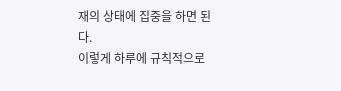재의 상태에 집중을 하면 된다.
이렇게 하루에 규칙적으로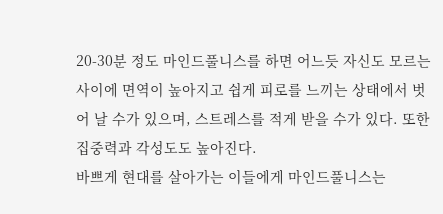20-30분 정도 마인드풀니스를 하면 어느듯 자신도 모르는 사이에 면역이 높아지고 쉽게 피로를 느끼는 상태에서 벗어 날 수가 있으며, 스트레스를 적게 받을 수가 있다. 또한 집중력과 각성도도 높아진다.
바쁘게 현대를 살아가는 이들에게 마인드풀니스는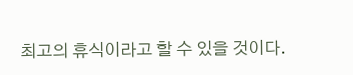최고의 휴식이라고 할 수 있을 것이다.